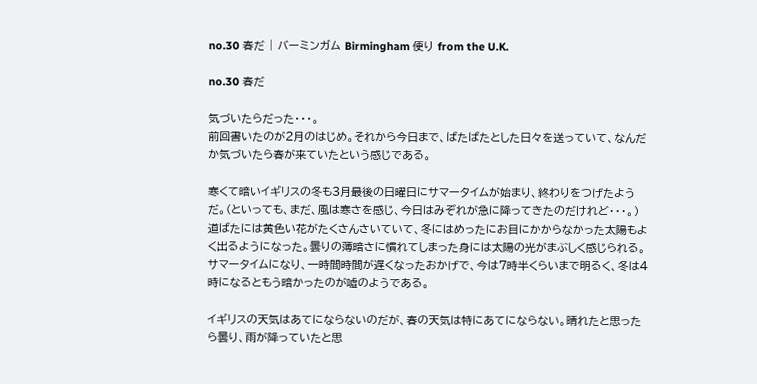no.30 春だ | バーミンガム Birmingham 便り from the U.K.

no.30 春だ

気づいたらだった・・・。
前回書いたのが2月のはじめ。それから今日まで、ばたばたとした日々を送っていて、なんだか気づいたら春が来ていたという感じである。

寒くて暗いイギリスの冬も3月最後の日曜日にサマータイムが始まり、終わりをつげたようだ。(といっても、まだ、風は寒さを感じ、今日はみぞれが急に降ってきたのだけれど・・・。)道ばたには黄色い花がたくさんさいていて、冬にはめったにお目にかからなかった太陽もよく出るようになった。曇りの薄暗さに慣れてしまった身には太陽の光がまぶしく感じられる。サマータイムになり、一時間時間が遅くなったおかげで、今は7時半くらいまで明るく、冬は4時になるともう暗かったのが嘘のようである。

イギリスの天気はあてにならないのだが、春の天気は特にあてにならない。晴れたと思ったら曇り、雨が降っていたと思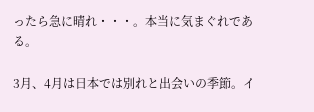ったら急に晴れ・・・。本当に気まぐれである。

3月、4月は日本では別れと出会いの季節。イ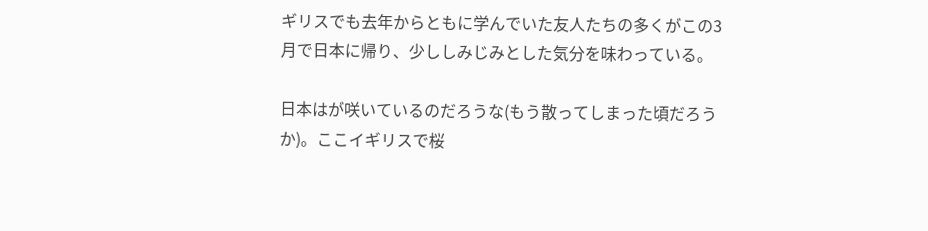ギリスでも去年からともに学んでいた友人たちの多くがこの3月で日本に帰り、少ししみじみとした気分を味わっている。

日本はが咲いているのだろうな(もう散ってしまった頃だろうか)。ここイギリスで桜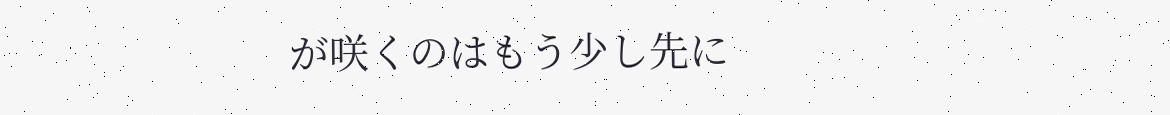が咲くのはもう少し先に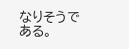なりそうである。